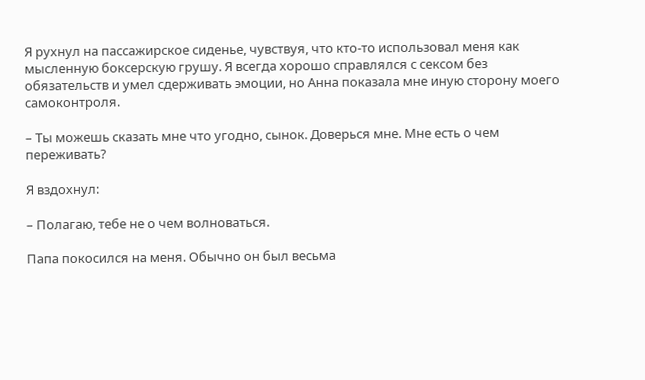Я рухнул на пассажирское сиденье, чувствуя, что кто-то использовал меня как мысленную боксерскую грушу. Я всегда хорошо справлялся с сексом без обязательств и умел сдерживать эмоции, но Анна показала мне иную сторону моего самоконтроля.

– Ты можешь сказать мне что угодно, сынок. Доверься мне. Мне есть о чем переживать?

Я вздохнул:

– Полагаю, тебе не о чем волноваться.

Папа покосился на меня. Обычно он был весьма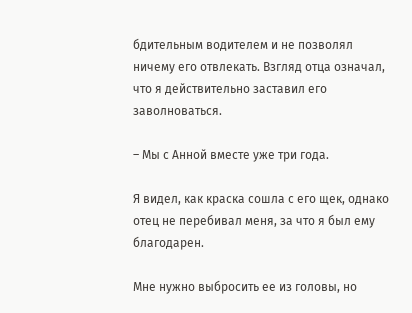бдительным водителем и не позволял ничему его отвлекать. Взгляд отца означал, что я действительно заставил его заволноваться.

– Мы с Анной вместе уже три года.

Я видел, как краска сошла с его щек, однако отец не перебивал меня, за что я был ему благодарен.

Мне нужно выбросить ее из головы, но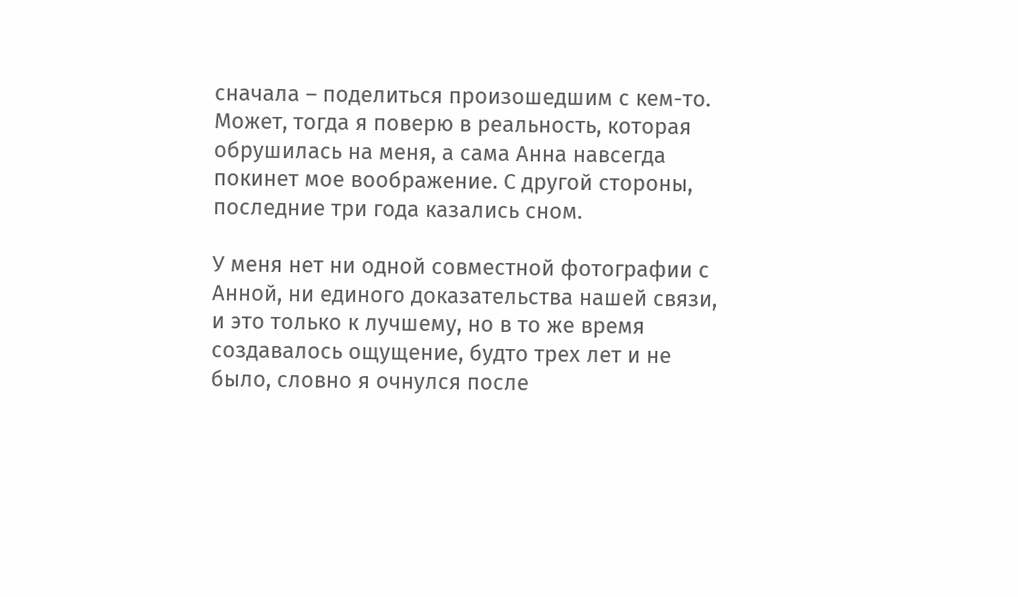сначала – поделиться произошедшим с кем-то. Может, тогда я поверю в реальность, которая обрушилась на меня, а сама Анна навсегда покинет мое воображение. С другой стороны, последние три года казались сном.

У меня нет ни одной совместной фотографии с Анной, ни единого доказательства нашей связи, и это только к лучшему, но в то же время создавалось ощущение, будто трех лет и не было, словно я очнулся после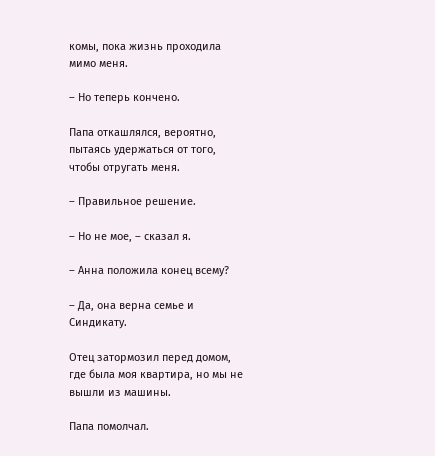комы, пока жизнь проходила мимо меня.

– Но теперь кончено.

Папа откашлялся, вероятно, пытаясь удержаться от того, чтобы отругать меня.

– Правильное решение.

– Но не мое, – сказал я.

– Анна положила конец всему?

– Да, она верна семье и Синдикату.

Отец затормозил перед домом, где была моя квартира, но мы не вышли из машины.

Папа помолчал.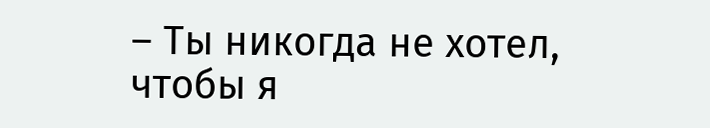– Ты никогда не хотел, чтобы я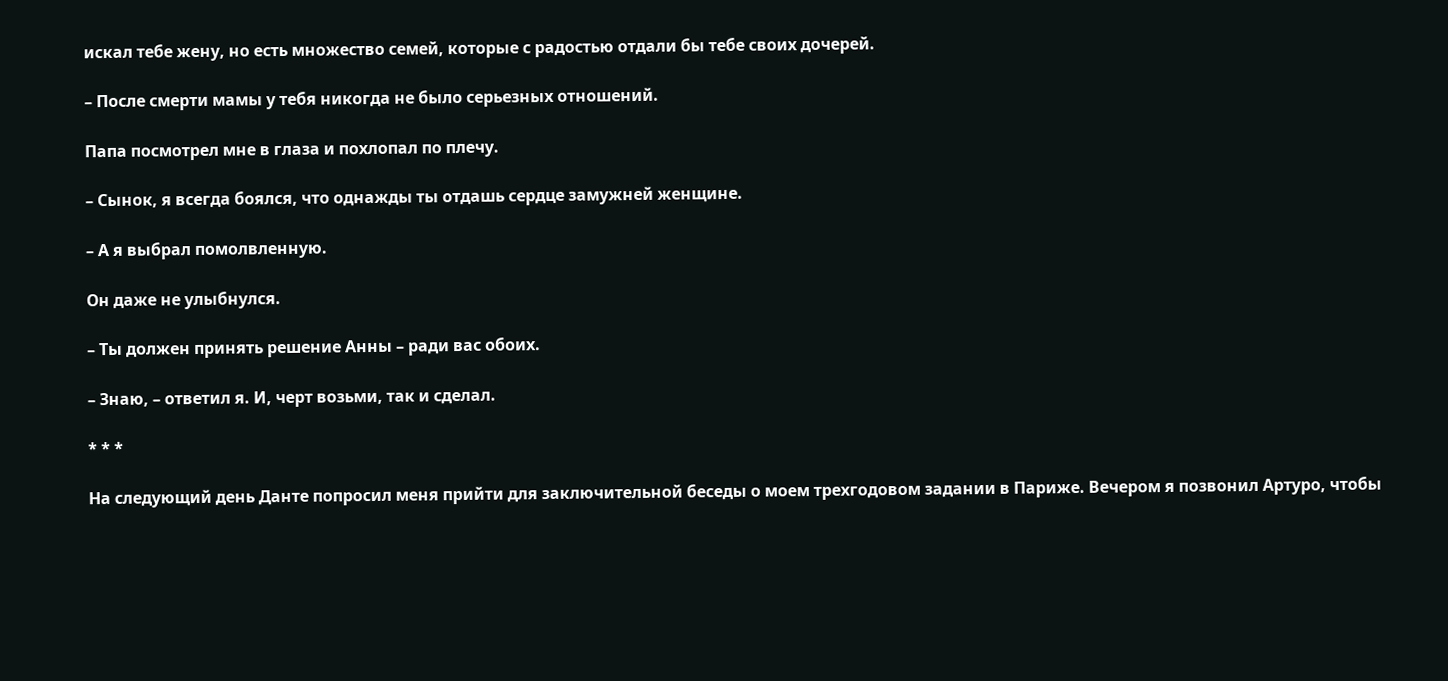искал тебе жену, но есть множество семей, которые с радостью отдали бы тебе своих дочерей.

– После смерти мамы у тебя никогда не было серьезных отношений.

Папа посмотрел мне в глаза и похлопал по плечу.

– Сынок, я всегда боялся, что однажды ты отдашь сердце замужней женщине.

– А я выбрал помолвленную.

Он даже не улыбнулся.

– Ты должен принять решение Анны – ради вас обоих.

– Знаю, – ответил я. И, черт возьми, так и сделал.

* * *

На следующий день Данте попросил меня прийти для заключительной беседы о моем трехгодовом задании в Париже. Вечером я позвонил Артуро, чтобы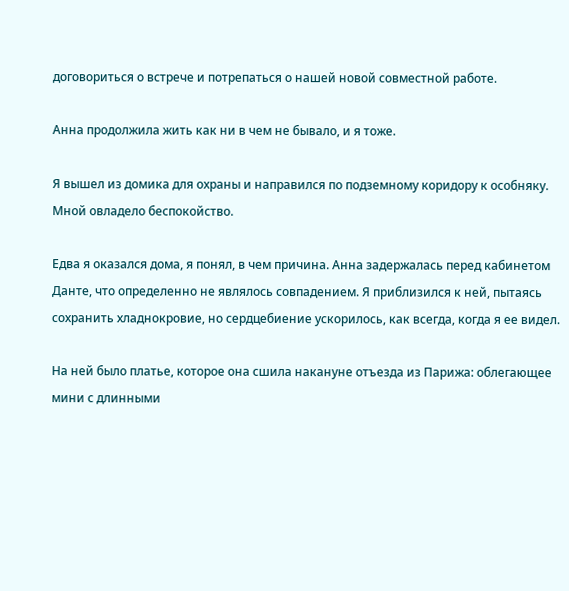договориться о встрече и потрепаться о нашей новой совместной работе.

Анна продолжила жить как ни в чем не бывало, и я тоже.

Я вышел из домика для охраны и направился по подземному коридору к особняку. Мной овладело беспокойство.

Едва я оказался дома, я понял, в чем причина. Анна задержалась перед кабинетом Данте, что определенно не являлось совпадением. Я приблизился к ней, пытаясь сохранить хладнокровие, но сердцебиение ускорилось, как всегда, когда я ее видел.

На ней было платье, которое она сшила накануне отъезда из Парижа: облегающее мини с длинными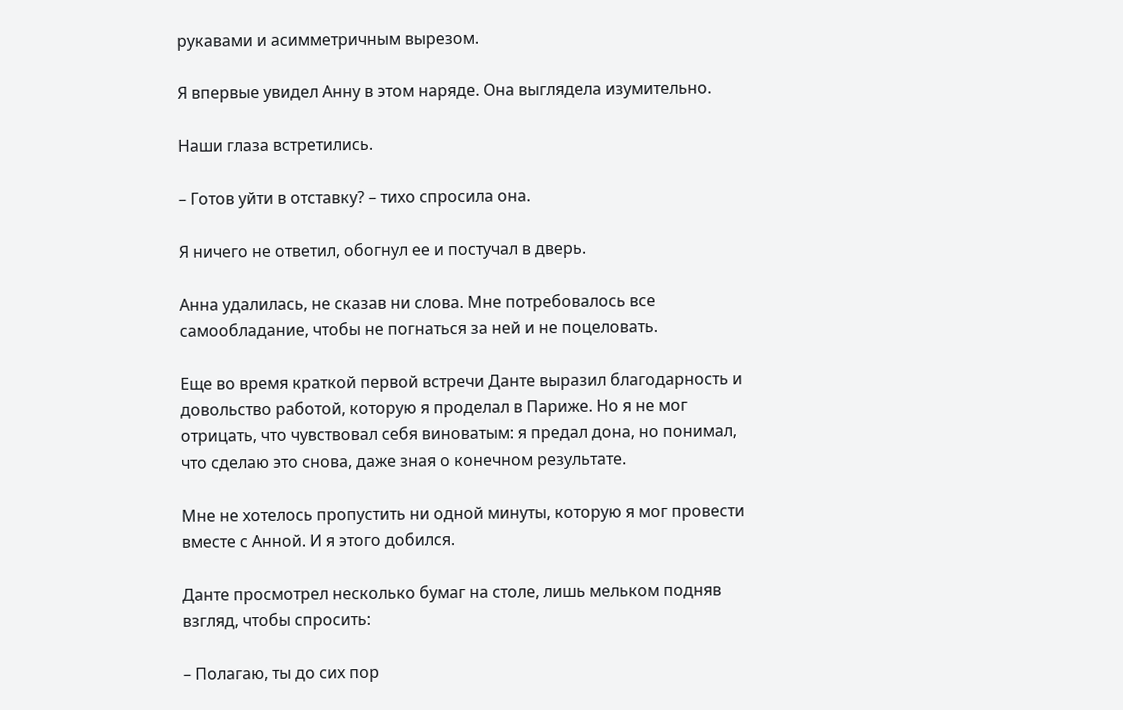рукавами и асимметричным вырезом.

Я впервые увидел Анну в этом наряде. Она выглядела изумительно.

Наши глаза встретились.

– Готов уйти в отставку? – тихо спросила она.

Я ничего не ответил, обогнул ее и постучал в дверь.

Анна удалилась, не сказав ни слова. Мне потребовалось все самообладание, чтобы не погнаться за ней и не поцеловать.

Еще во время краткой первой встречи Данте выразил благодарность и довольство работой, которую я проделал в Париже. Но я не мог отрицать, что чувствовал себя виноватым: я предал дона, но понимал, что сделаю это снова, даже зная о конечном результате.

Мне не хотелось пропустить ни одной минуты, которую я мог провести вместе с Анной. И я этого добился.

Данте просмотрел несколько бумаг на столе, лишь мельком подняв взгляд, чтобы спросить:

– Полагаю, ты до сих пор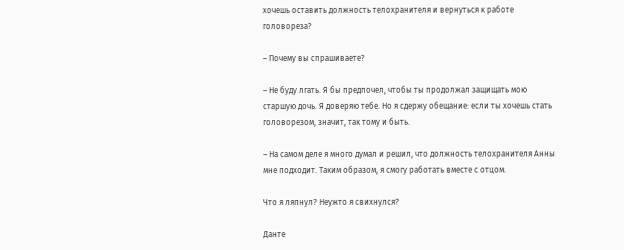хочешь оставить должность телохранителя и вернуться к работе головореза?

– Почему вы спрашиваете?

– Не буду лгать. Я бы предпочел, чтобы ты продолжал защищать мою старшую дочь. Я доверяю тебе. Но я сдержу обещание: если ты хочешь стать головорезом, значит, так тому и быть.

– На самом деле я много думал и решил, что должность телохранителя Анны мне подходит. Таким образом, я смогу работать вместе с отцом.

Что я ляпнул? Неужто я свихнулся?

Данте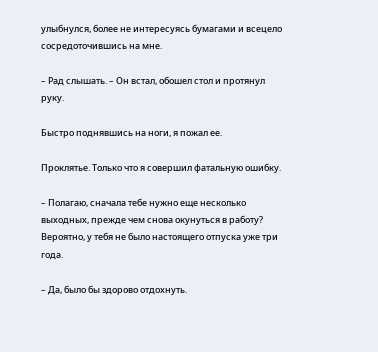улыбнулся, более не интересуясь бумагами и всецело сосредоточившись на мне.

– Рад слышать. – Он встал, обошел стол и протянул руку.

Быстро поднявшись на ноги, я пожал ее.

Проклятье. Только что я совершил фатальную ошибку.

– Полагаю, сначала тебе нужно еще несколько выходных, прежде чем снова окунуться в работу? Вероятно, у тебя не было настоящего отпуска уже три года.

– Да, было бы здорово отдохнуть.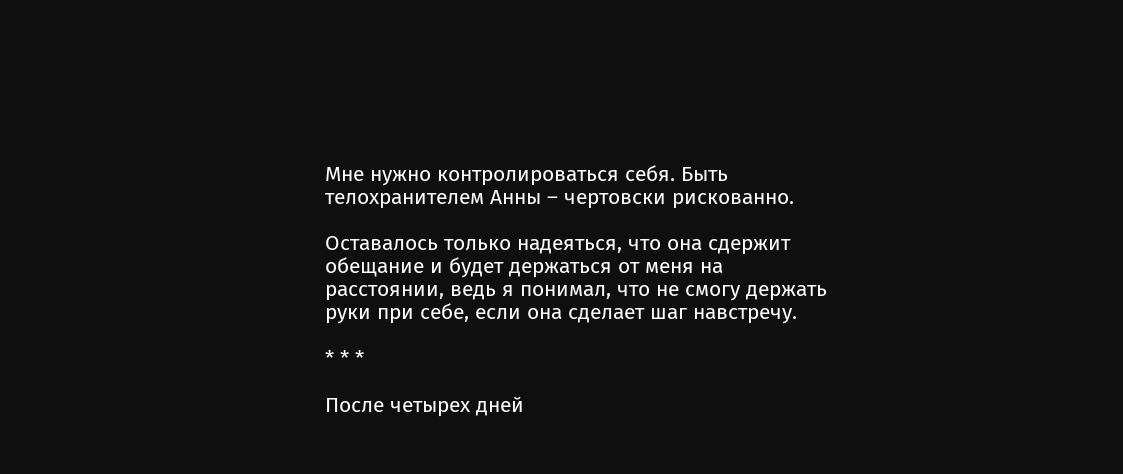Мне нужно контролироваться себя. Быть телохранителем Анны – чертовски рискованно.

Оставалось только надеяться, что она сдержит обещание и будет держаться от меня на расстоянии, ведь я понимал, что не смогу держать руки при себе, если она сделает шаг навстречу.

* * *

После четырех дней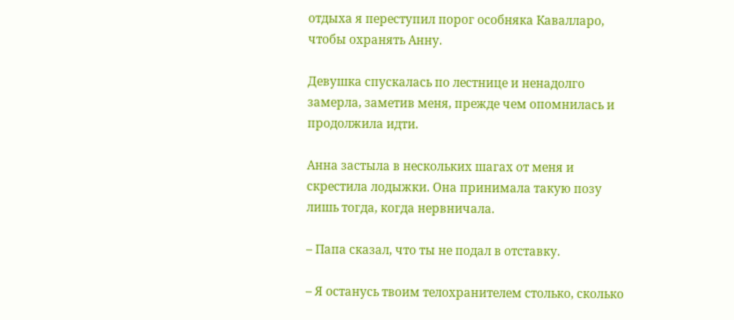отдыха я переступил порог особняка Кавалларо, чтобы охранять Анну.

Девушка спускалась по лестнице и ненадолго замерла, заметив меня, прежде чем опомнилась и продолжила идти.

Анна застыла в нескольких шагах от меня и скрестила лодыжки. Она принимала такую позу лишь тогда, когда нервничала.

– Папа сказал, что ты не подал в отставку.

– Я останусь твоим телохранителем столько, сколько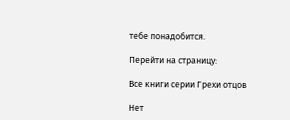тебе понадобится.

Перейти на страницу:

Все книги серии Грехи отцов

Нет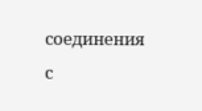соединения с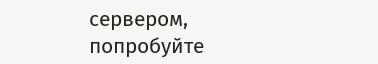сервером, попробуйте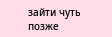зайти чуть позже